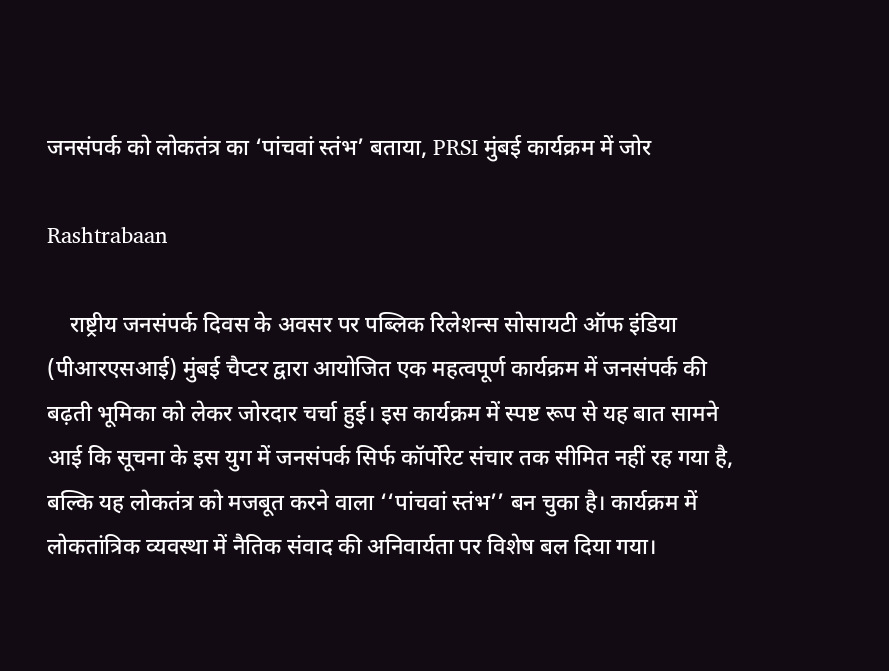जनसंपर्क को लोकतंत्र का ‘पांचवां स्तंभ’ बताया, PRSI मुंबई कार्यक्रम में जोर

Rashtrabaan

    राष्ट्रीय जनसंपर्क दिवस के अवसर पर पब्लिक रिलेशन्स सोसायटी ऑफ इंडिया (पीआरएसआई) मुंबई चैप्टर द्वारा आयोजित एक महत्वपूर्ण कार्यक्रम में जनसंपर्क की बढ़ती भूमिका को लेकर जोरदार चर्चा हुई। इस कार्यक्रम में स्पष्ट रूप से यह बात सामने आई कि सूचना के इस युग में जनसंपर्क सिर्फ कॉर्पोरेट संचार तक सीमित नहीं रह गया है, बल्कि यह लोकतंत्र को मजबूत करने वाला ‘‘पांचवां स्तंभ’’ बन चुका है। कार्यक्रम में लोकतांत्रिक व्यवस्था में नैतिक संवाद की अनिवार्यता पर विशेष बल दिया गया।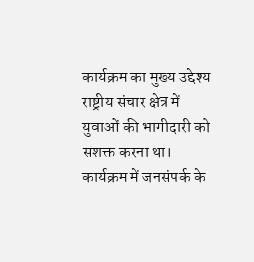कार्यक्रम का मुख्य उद्देश्य राष्ट्रीय संचार क्षेत्र में युवाओं की भागीदारी को सशक्त करना था। कार्यक्रम में जनसंपर्क के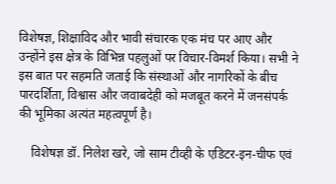विशेषज्ञ, शिक्षाविद और भावी संचारक एक मंच पर आए और उन्होंने इस क्षेत्र के विभिन्न पहलुओं पर विचार-विमर्श किया। सभी ने इस बात पर सहमति जताई कि संस्थाओं और नागरिकों के बीच पारदर्शिता, विश्वास और जवाबदेही को मजबूत करने में जनसंपर्क की भूमिका अत्यंत महत्वपूर्ण है।

    विशेषज्ञ डॉ. निलेश खरे, जो साम टीव्ही के एडिटर-इन-चीफ एवं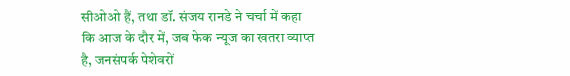सीओओ हैं, तथा डॉ. संजय रानडे ने चर्चा में कहा कि आज के दौर में, जब फेक न्यूज का खतरा व्याप्त है, जनसंपर्क पेशेवरों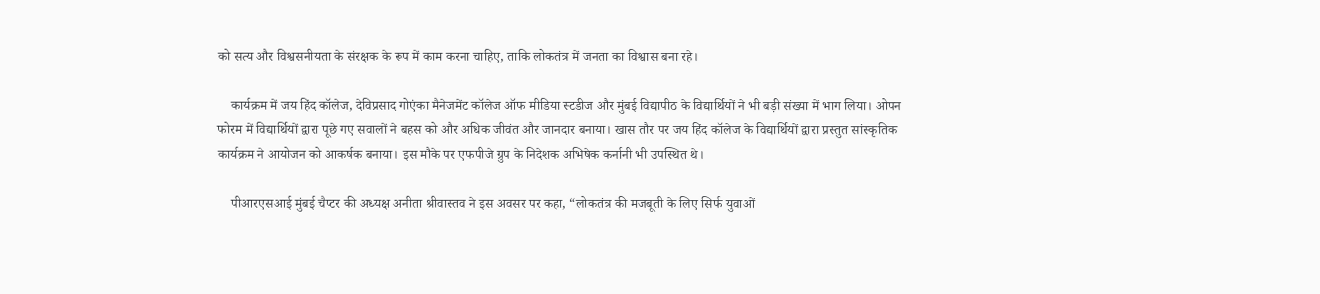को सत्य और विश्वसनीयता के संरक्षक के रूप में काम करना चाहिए, ताकि लोकतंत्र में जनता का विश्वास बना रहे।

    कार्यक्रम में जय हिंद कॉलेज, देविप्रसाद गोएंका मैनेजमेंट कॉलेज ऑफ मीडिया स्टडीज और मुंबई विद्यापीठ के विद्यार्थियों ने भी बड़ी संख्या में भाग लिया। ओपन फोरम में विद्यार्थियों द्वारा पूछे गए सवालों ने बहस को और अधिक जीवंत और जानदार बनाया। खास तौर पर जय हिंद कॉलेज के विद्यार्थियों द्वारा प्रस्तुत सांस्कृतिक कार्यक्रम ने आयोजन को आकर्षक बनाया। इस मौके पर एफपीजे ग्रुप के निदेशक अभिषेक कर्नानी भी उपस्थित थे।

    पीआरएसआई मुंबई चैप्टर की अध्यक्ष अनीता श्रीवास्तव ने इस अवसर पर कहा, “लोकतंत्र की मजबूती के लिए सिर्फ युवाओं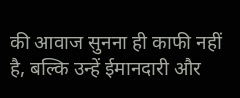की आवाज सुनना ही काफी नहीं है, बल्कि उन्हें ईमानदारी और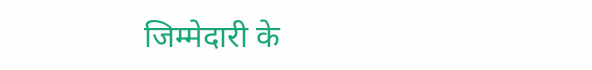जिम्मेदारी के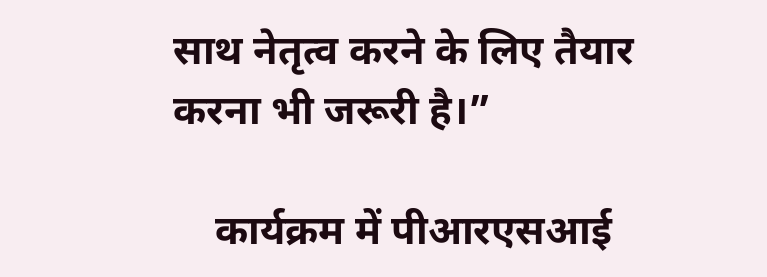साथ नेतृत्व करने के लिए तैयार करना भी जरूरी है।”

    कार्यक्रम में पीआरएसआई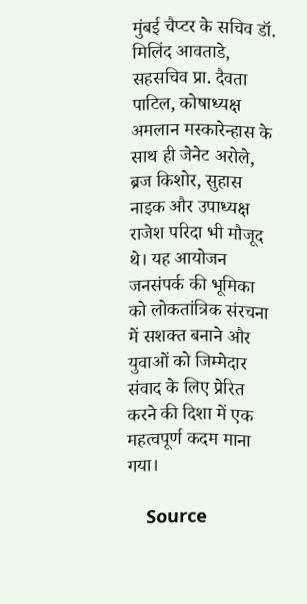मुंबई चैप्टर के सचिव डॉ. मिलिंद आवताडे, सहसचिव प्रा. दैवता पाटिल, कोषाध्यक्ष अमलान मस्कारेन्हास के साथ ही जेनेट अरोले, ब्रज किशोर, सुहास नाइक और उपाध्यक्ष राजेश परिदा भी मौजूद थे। यह आयोजन जनसंपर्क की भूमिका को लोकतांत्रिक संरचना में सशक्त बनाने और युवाओं को जिम्मेदार संवाद के लिए प्रेरित करने की दिशा में एक महत्वपूर्ण कदम माना गया।

    Source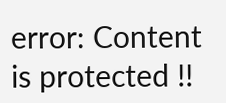error: Content is protected !!